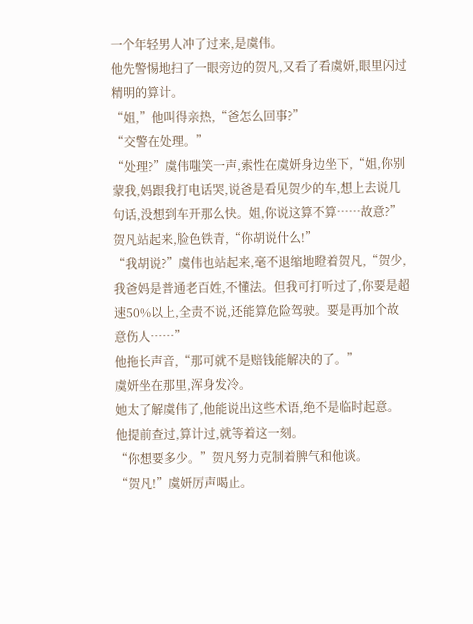一个年轻男人冲了过来,是虞伟。
他先警惕地扫了一眼旁边的贺凡,又看了看虞妍,眼里闪过精明的算计。
“姐,”他叫得亲热,“爸怎么回事?”
“交警在处理。”
“处理?”虞伟嗤笑一声,索性在虞妍身边坐下,“姐,你别蒙我,妈跟我打电话哭,说爸是看见贺少的车,想上去说几句话,没想到车开那么快。姐,你说这算不算……故意?”
贺凡站起来,脸色铁青,“你胡说什么!”
“我胡说?”虞伟也站起来,毫不退缩地瞪着贺凡,“贺少,我爸妈是普通老百姓,不懂法。但我可打听过了,你要是超速50%以上,全责不说,还能算危险驾驶。要是再加个故意伤人……”
他拖长声音,“那可就不是赔钱能解决的了。”
虞妍坐在那里,浑身发冷。
她太了解虞伟了,他能说出这些术语,绝不是临时起意。
他提前查过,算计过,就等着这一刻。
“你想要多少。”贺凡努力克制着脾气和他谈。
“贺凡!”虞妍厉声喝止。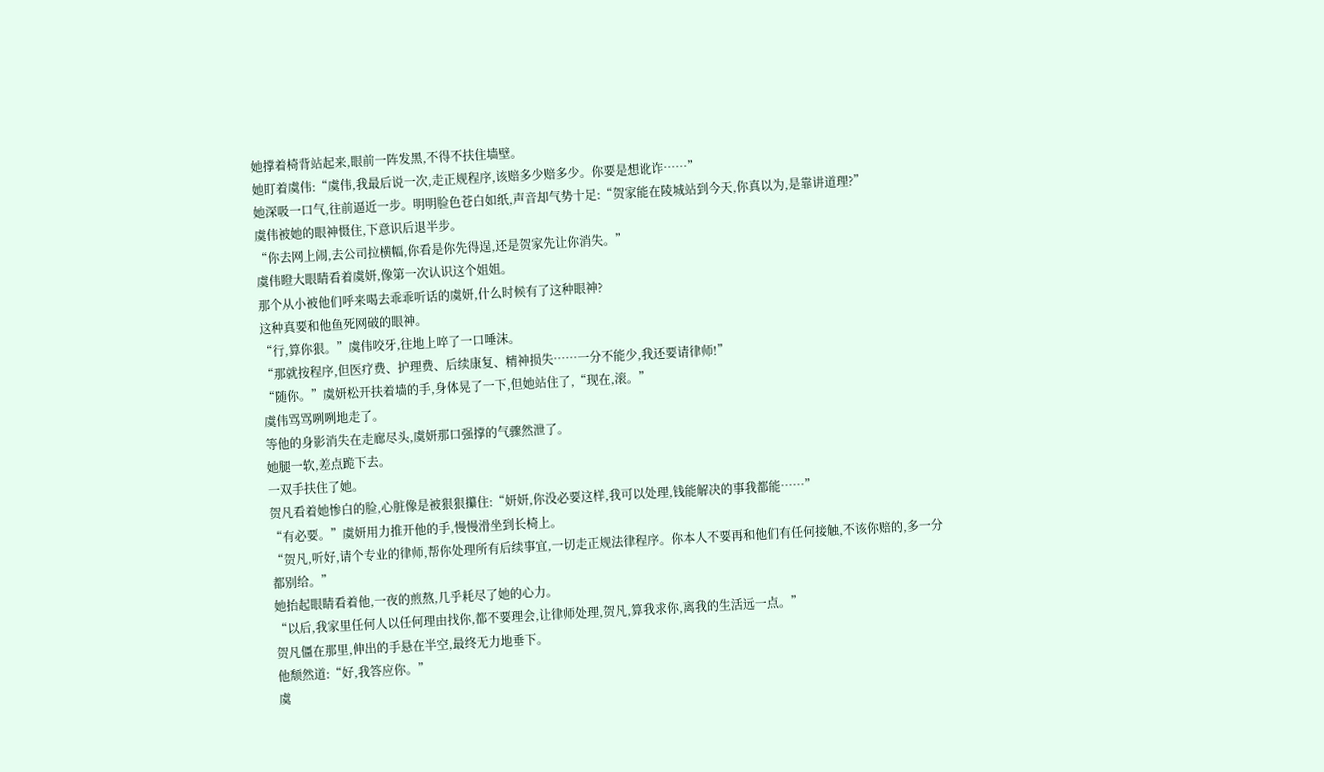她撑着椅背站起来,眼前一阵发黑,不得不扶住墙壁。
她盯着虞伟:“虞伟,我最后说一次,走正规程序,该赔多少赔多少。你要是想讹诈……”
她深吸一口气,往前逼近一步。明明脸色苍白如纸,声音却气势十足:“贺家能在陵城站到今天,你真以为,是靠讲道理?”
虞伟被她的眼神慑住,下意识后退半步。
“你去网上闹,去公司拉横幅,你看是你先得逞,还是贺家先让你消失。”
虞伟瞪大眼睛看着虞妍,像第一次认识这个姐姐。
那个从小被他们呼来喝去乖乖听话的虞妍,什么时候有了这种眼神?
这种真要和他鱼死网破的眼神。
“行,算你狠。”虞伟咬牙,往地上啐了一口唾沫。
“那就按程序,但医疗费、护理费、后续康复、精神损失……一分不能少,我还要请律师!”
“随你。”虞妍松开扶着墙的手,身体晃了一下,但她站住了,“现在,滚。”
虞伟骂骂咧咧地走了。
等他的身影消失在走廊尽头,虞妍那口强撑的气骤然泄了。
她腿一软,差点跪下去。
一双手扶住了她。
贺凡看着她惨白的脸,心脏像是被狠狠攥住:“妍妍,你没必要这样,我可以处理,钱能解决的事我都能……”
“有必要。”虞妍用力推开他的手,慢慢滑坐到长椅上。
“贺凡,听好,请个专业的律师,帮你处理所有后续事宜,一切走正规法律程序。你本人不要再和他们有任何接触,不该你赔的,多一分都别给。”
她抬起眼睛看着他,一夜的煎熬,几乎耗尽了她的心力。
“以后,我家里任何人以任何理由找你,都不要理会,让律师处理,贺凡,算我求你,离我的生活远一点。”
贺凡僵在那里,伸出的手悬在半空,最终无力地垂下。
他颓然道:“好,我答应你。”
虞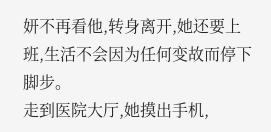妍不再看他,转身离开,她还要上班,生活不会因为任何变故而停下脚步。
走到医院大厅,她摸出手机,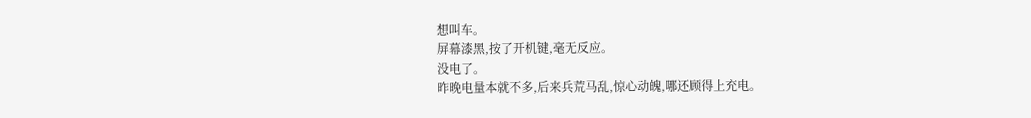想叫车。
屏幕漆黑,按了开机键,毫无反应。
没电了。
昨晚电量本就不多,后来兵荒马乱,惊心动魄,哪还顾得上充电。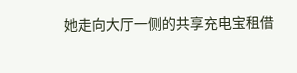她走向大厅一侧的共享充电宝租借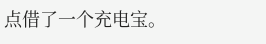点借了一个充电宝。